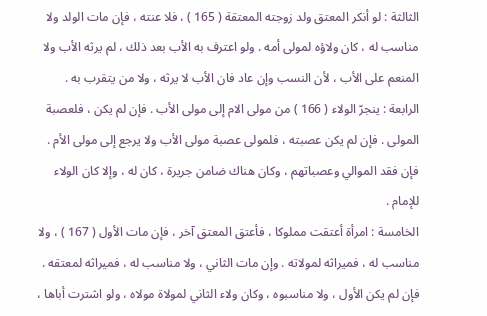الثالثة : لو أنكر المعتق ولد زوجته المعتقة ( 165 ) ، فلا عنته ، فإن مات الولد ولا مناسب له ، كان ولاؤه لمولى أمه . ولو اعترف به الأب بعد ذلك ، لم يرثه الأب ولا المنعم على الأب ، لأن النسب وإن عاد فان الأب لا يرثه ، ولا من يتقرب به .
الرابعة : ينجرّ الولاء ( 166 ) من مولى الام إلى مولى الأب . فإن لم يكن ، فلعصبة المولى . فإن لم يكن عصبته ، فلمولى عصبة مولى الأب ولا يرجع إلى مولى الأم .
فإن فقد الموالي وعصباتهم ، وكان هناك ضامن جريرة ، كان له ، وإلا كان الولاء للإمام .
الخامسة : امرأة أعتقت مملوكا ، فأعتق المعتق آخر ، فإن مات الأول ( 167 ) ، ولا مناسب له ، فميراثه لمولاته . وإن مات الثاني ، ولا مناسب له ، فميراثه لمعتقه . فإن لم يكن الأول ، ولا مناسبوه ، وكان ولاء الثاني لمولاة مولاه ، ولو اشترت أباها ،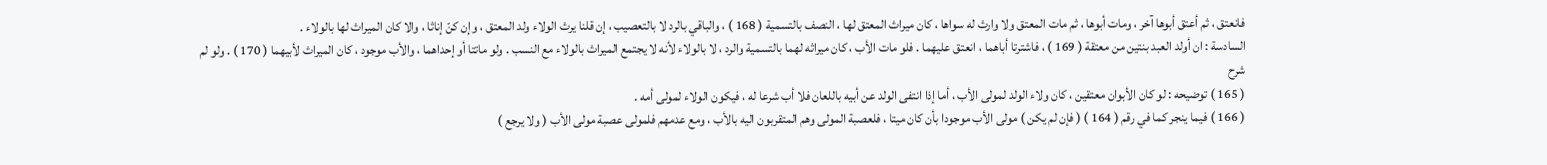فانعتق ، ثم أعتق أبوها آخر ، ومات أبوها ، ثم مات المعتق ولا وارث له سواها ، كان ميراث المعتق لها ، النصف بالتسمية ( 168 ) ، والباقي بالرد لا بالتعصيب ، إن قلنا يرث الولاء ولد المعتق ، وإن كنّ إناثا ، والا كان الميراث لها بالولاء .
السادسة : ان أولد العبد بنتين من معتقة ( 169 ) ، فاشترتا أباهما ، انعتق عليهما . فلو مات الأب ، كان ميراثه لهما بالتسمية والرد ، لا بالولاء لأنه لا يجتمع الميراث بالولاء مع النسب . ولو ماتتا أو إحداهما ، والأب موجود ، كان الميراث لأبيهما ( 170 ) . ولو لم
شرح
( 165 ) توضيحه : لو كان الأبوان معتقين ، كان ولاء الولد لمولى الأب ، أما إذا انتفى الولد عن أبيه باللعان فلا أب شرعا له ، فيكون الولاء لمولى أمه .
( 166 ) فيما ينجر كما في رقم ( 164 ) ( فإن لم يكن ) مولى الأب موجودا بأن كان ميتا ، فلعصبة المولى وهم المتقربون اليه بالأب ، ومع عدمهم فلمولى عصبة مولى الأب ( ولا يرجع )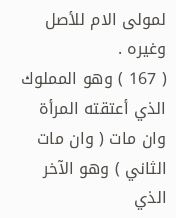لمولى الام للأصل وغيره .
( 167 ) وهو المملوك الذي أعتقته المرأة وان مات ( وان مات الثاني ) وهو الآخر الذي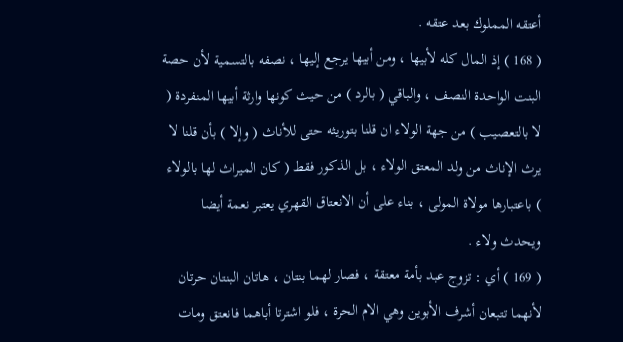أعتقه المملوك بعد عتقه .
( 168 ) إذ المال كله لأبيها ، ومن أبيها يرجع إليها ، نصفه بالتسمية لأن حصة البنت الواحدة النصف ، والباقي ( بالرد ) من حيث كونها وارثة أبيها المنفردة ( لا بالتعصيب ) من جهة الولاء ان قلنا بتوريثه حتى للأناث ( وإلا ) بأن قلنا لا يرث الإناث من ولد المعتق الولاء ، بل الذكور فقط ( كان الميراث لها بالولاء ) باعتبارها مولاة المولى ، بناء على أن الانعتاق القهري يعتبر نعمة أيضا ويحدث ولاء .
( 169 ) أي : تزوج عبد بأمة معتقة ، فصار لهما بنتان ، هاتان البنتان حرتان لأنهما تتبعان أشرف الأبوين وهي الام الحرة ، فلو اشترتا أباهما فانعتق ومات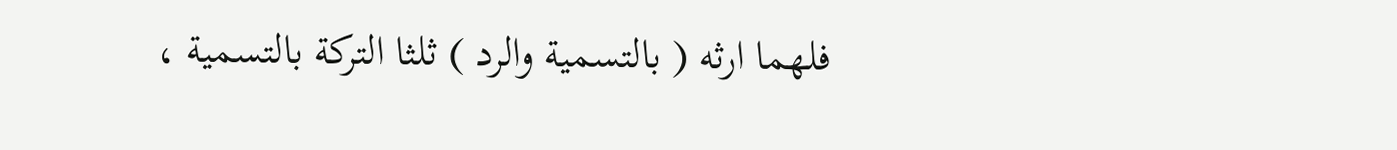فلهما ارثه ( بالتسمية والرد ) ثلثا التركة بالتسمية ،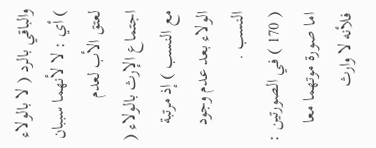والباقي بالرد ( لا بالولاء ) أي : لا لأنهما سببان لعتق الأب لعدم اجتماع الإرث بالولاء ( مع النسب ) إذ مرتبة الولاء بعد عدم وجود النسب .
( 170 ) في الصورتين : اما صورة موتهما معا فلأنه لا وارث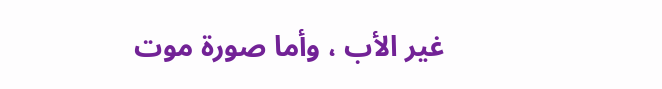غير الأب ، وأما صورة موت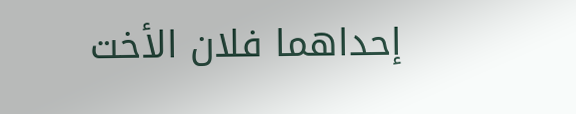إحداهما فلان الأخت